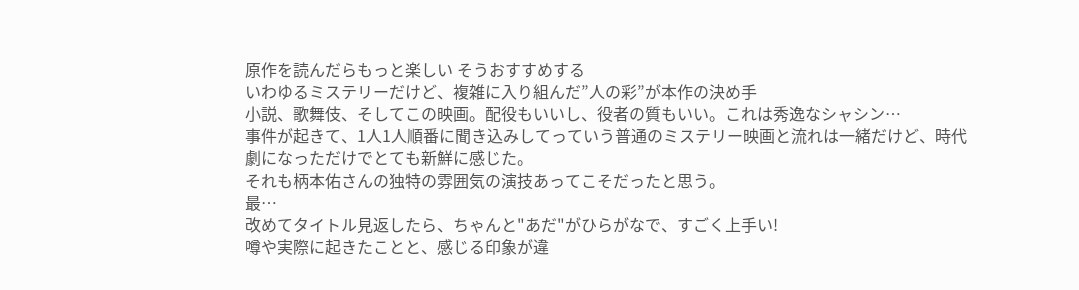原作を読んだらもっと楽しい そうおすすめする
いわゆるミステリーだけど、複雑に入り組んだ”人の彩”が本作の決め手
小説、歌舞伎、そしてこの映画。配役もいいし、役者の質もいい。これは秀逸なシャシン…
事件が起きて、1人1人順番に聞き込みしてっていう普通のミステリー映画と流れは一緒だけど、時代劇になっただけでとても新鮮に感じた。
それも柄本佑さんの独特の雰囲気の演技あってこそだったと思う。
最…
改めてタイトル見返したら、ちゃんと"あだ"がひらがなで、すごく上手い!
噂や実際に起きたことと、感じる印象が違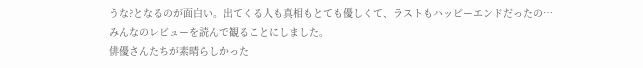うな?となるのが面白い。出てくる人も真相もとても優しくて、ラストもハッピーエンドだったの…
みんなのレビューを読んで観ることにしました。
俳優さんたちが素晴らしかった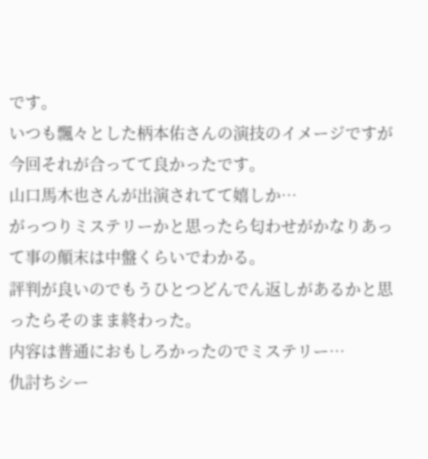です。
いつも飄々とした柄本佑さんの演技のイメージですが今回それが合ってて良かったです。
山口馬木也さんが出演されてて嬉しか…
がっつりミステリーかと思ったら匂わせがかなりあって事の顛末は中盤くらいでわかる。
評判が良いのでもうひとつどんでん返しがあるかと思ったらそのまま終わった。
内容は普通におもしろかったのでミステリー…
仇討ちシー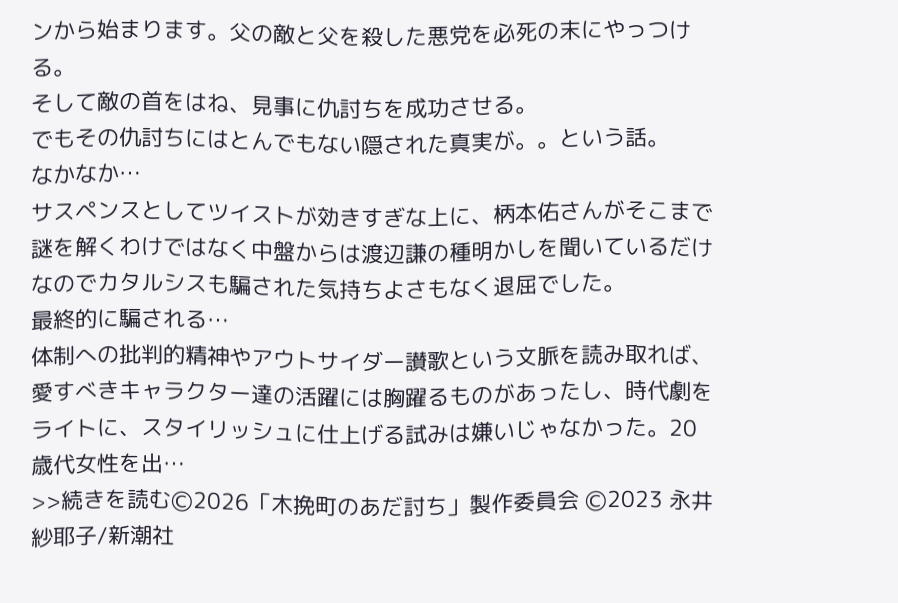ンから始まります。父の敵と父を殺した悪党を必死の末にやっつける。
そして敵の首をはね、見事に仇討ちを成功させる。
でもその仇討ちにはとんでもない隠された真実が。。という話。
なかなか…
サスペンスとしてツイストが効きすぎな上に、柄本佑さんがそこまで謎を解くわけではなく中盤からは渡辺謙の種明かしを聞いているだけなのでカタルシスも騙された気持ちよさもなく退屈でした。
最終的に騙される…
体制への批判的精神やアウトサイダー讃歌という文脈を読み取れば、愛すべきキャラクター達の活躍には胸躍るものがあったし、時代劇をライトに、スタイリッシュに仕上げる試みは嫌いじゃなかった。20歳代女性を出…
>>続きを読むⒸ2026「⽊挽町のあだ討ち」製作委員会 Ⓒ2023 永井紗耶子/新潮社